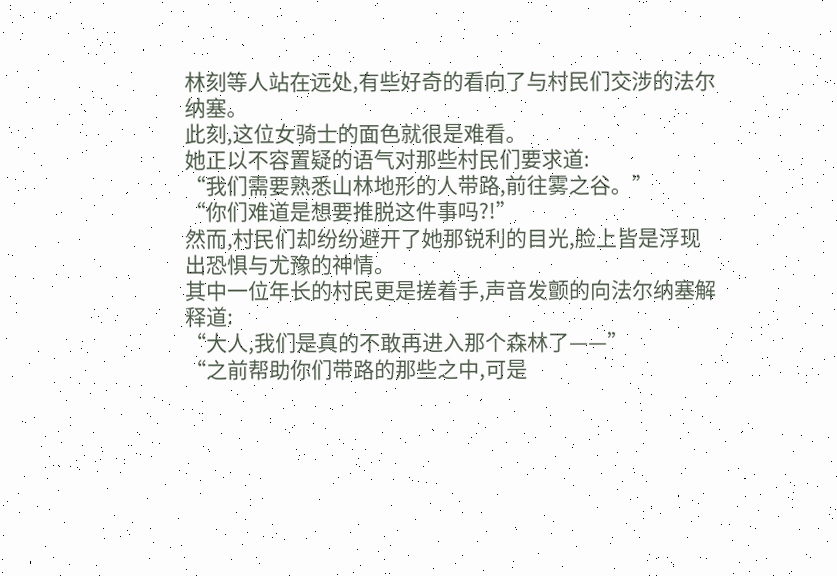林刻等人站在远处,有些好奇的看向了与村民们交涉的法尔纳塞。
此刻,这位女骑士的面色就很是难看。
她正以不容置疑的语气对那些村民们要求道:
“我们需要熟悉山林地形的人带路,前往雾之谷。”
“你们难道是想要推脱这件事吗?!”
然而,村民们却纷纷避开了她那锐利的目光,脸上皆是浮现出恐惧与尤豫的神情。
其中一位年长的村民更是搓着手,声音发颤的向法尔纳塞解释道:
“大人,我们是真的不敢再进入那个森林了——”
“之前帮助你们带路的那些之中,可是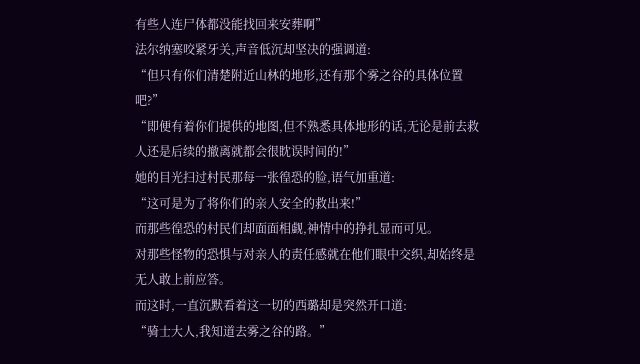有些人连尸体都没能找回来安葬啊”
法尔纳塞咬紧牙关,声音低沉却坚决的强调道:
“但只有你们清楚附近山林的地形,还有那个雾之谷的具体位置吧?”
“即便有着你们提供的地图,但不熟悉具体地形的话,无论是前去救人还是后续的撤离就都会很眈误时间的!”
她的目光扫过村民那每一张徨恐的脸,语气加重道:
“这可是为了将你们的亲人安全的救出来!”
而那些徨恐的村民们却面面相觑,神情中的挣扎显而可见。
对那些怪物的恐惧与对亲人的责任感就在他们眼中交织,却始终是无人敢上前应答。
而这时,一直沉默看着这一切的西璐却是突然开口道:
“骑士大人,我知道去雾之谷的路。”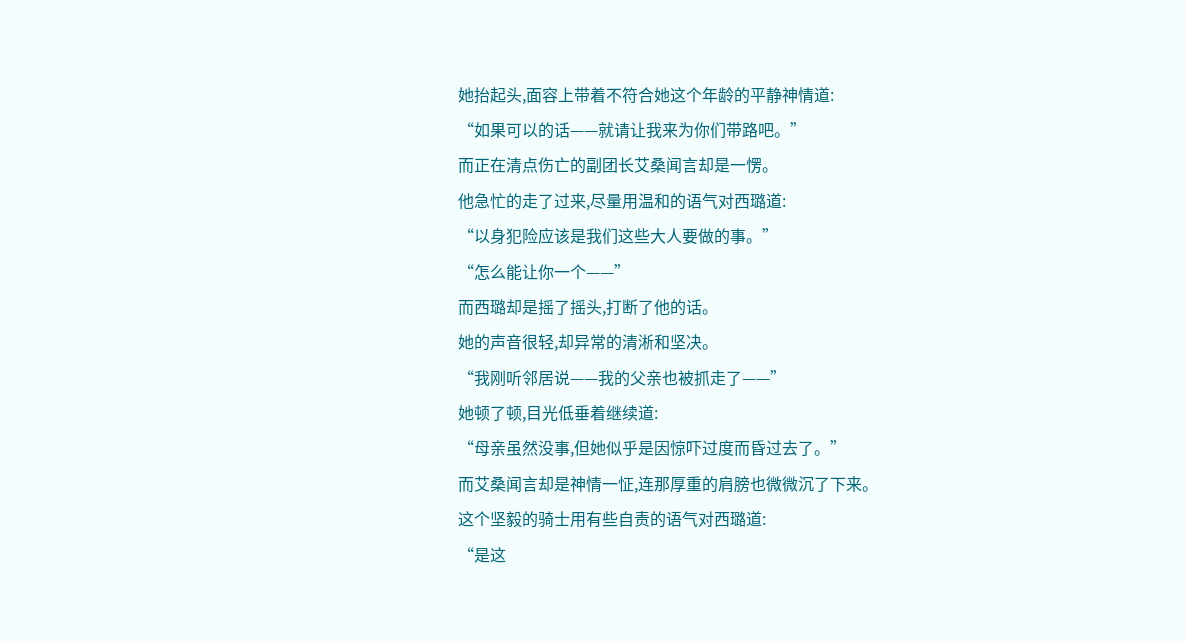她抬起头,面容上带着不符合她这个年龄的平静神情道:
“如果可以的话——就请让我来为你们带路吧。”
而正在清点伤亡的副团长艾桑闻言却是一愣。
他急忙的走了过来,尽量用温和的语气对西璐道:
“以身犯险应该是我们这些大人要做的事。”
“怎么能让你一个——”
而西璐却是摇了摇头,打断了他的话。
她的声音很轻,却异常的清淅和坚决。
“我刚听邻居说——我的父亲也被抓走了——”
她顿了顿,目光低垂着继续道:
“母亲虽然没事,但她似乎是因惊吓过度而昏过去了。”
而艾桑闻言却是神情一怔,连那厚重的肩膀也微微沉了下来。
这个坚毅的骑士用有些自责的语气对西璐道:
“是这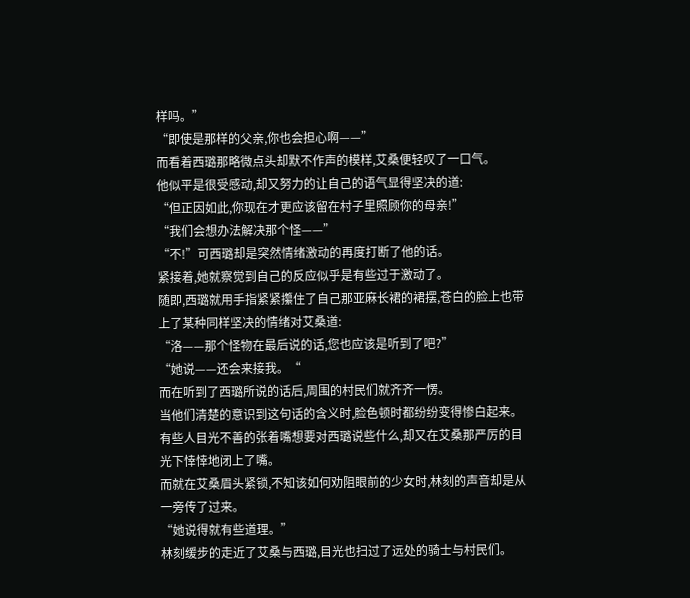样吗。”
“即使是那样的父亲,你也会担心啊——”
而看着西璐那略微点头却默不作声的模样,艾桑便轻叹了一口气。
他似平是很受感动,却又努力的让自己的语气显得坚决的道:
“但正因如此,你现在才更应该留在村子里照顾你的母亲!”
“我们会想办法解决那个怪——”
“不!”可西璐却是突然情绪激动的再度打断了他的话。
紧接着,她就察觉到自己的反应似乎是有些过于激动了。
随即,西璐就用手指紧紧攥住了自己那亚麻长裙的裙摆,苍白的脸上也带上了某种同样坚决的情绪对艾桑道:
“洛——那个怪物在最后说的话,您也应该是听到了吧?”
“她说——还会来接我。“
而在听到了西璐所说的话后,周围的村民们就齐齐一愣。
当他们清楚的意识到这句话的含义时,脸色顿时都纷纷变得惨白起来。
有些人目光不善的张着嘴想要对西璐说些什么,却又在艾桑那严厉的目光下悻悻地闭上了嘴。
而就在艾桑眉头紧锁,不知该如何劝阻眼前的少女时,林刻的声音却是从一旁传了过来。
“她说得就有些道理。”
林刻缓步的走近了艾桑与西璐,目光也扫过了远处的骑士与村民们。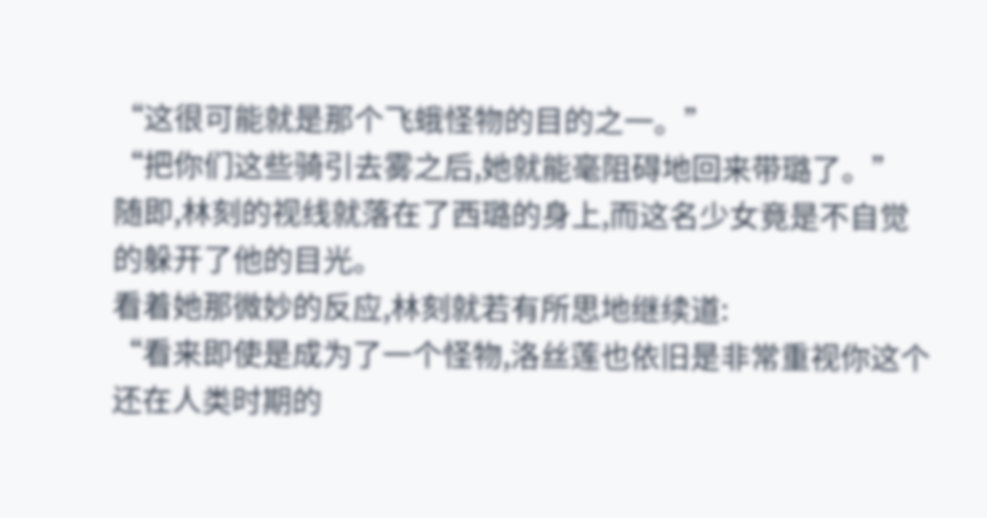“这很可能就是那个飞蛾怪物的目的之一。”
“把你们这些骑引去雾之后,她就能毫阻碍地回来带璐了。”
随即,林刻的视线就落在了西璐的身上,而这名少女竟是不自觉的躲开了他的目光。
看着她那微妙的反应,林刻就若有所思地继续道:
“看来即使是成为了一个怪物,洛丝莲也依旧是非常重视你这个还在人类时期的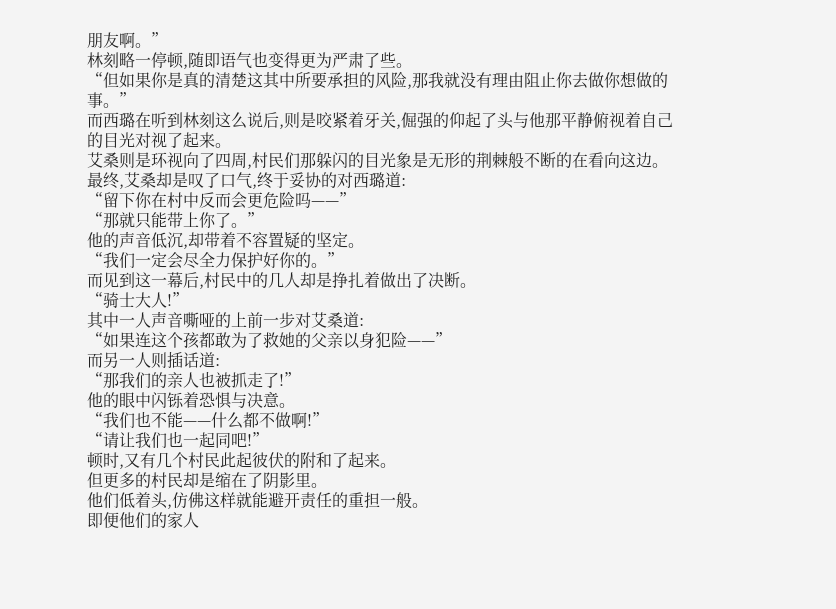朋友啊。”
林刻略一停顿,随即语气也变得更为严肃了些。
“但如果你是真的清楚这其中所要承担的风险,那我就没有理由阻止你去做你想做的事。”
而西璐在听到林刻这么说后,则是咬紧着牙关,倔强的仰起了头与他那平静俯视着自己的目光对视了起来。
艾桑则是环视向了四周,村民们那躲闪的目光象是无形的荆棘般不断的在看向这边。
最终,艾桑却是叹了口气,终于妥协的对西璐道:
“留下你在村中反而会更危险吗——”
“那就只能带上你了。”
他的声音低沉,却带着不容置疑的坚定。
“我们一定会尽全力保护好你的。”
而见到这一幕后,村民中的几人却是挣扎着做出了决断。
“骑士大人!”
其中一人声音嘶哑的上前一步对艾桑道:
“如果连这个孩都敢为了救她的父亲以身犯险——”
而另一人则插话道:
“那我们的亲人也被抓走了!”
他的眼中闪铄着恐惧与决意。
“我们也不能——什么都不做啊!”
“请让我们也一起同吧!”
顿时,又有几个村民此起彼伏的附和了起来。
但更多的村民却是缩在了阴影里。
他们低着头,仿佛这样就能避开责任的重担一般。
即便他们的家人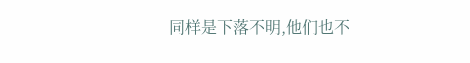同样是下落不明,他们也不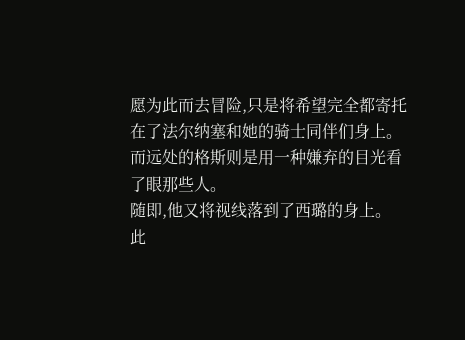愿为此而去冒险,只是将希望完全都寄托在了法尔纳塞和她的骑士同伴们身上。
而远处的格斯则是用一种嫌弃的目光看了眼那些人。
随即,他又将视线落到了西璐的身上。
此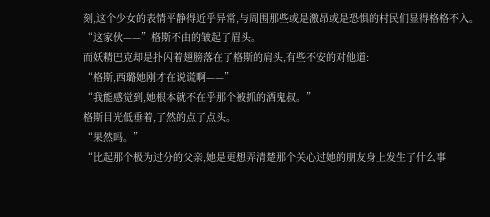刻,这个少女的表情平静得近乎异常,与周围那些或是激昂或是恐惧的村民们显得格格不入。
“这家伙——”格斯不由的皱起了眉头。
而妖精巴克却是扑闪着翅膀落在了格斯的肩头,有些不安的对他道:
“格斯,西璐她刚才在说谎啊——”
“我能感觉到,她根本就不在乎那个被抓的酒鬼叔。”
格斯目光低垂着,了然的点了点头。
“果然吗。”
“比起那个极为过分的父亲,她是更想弄清楚那个关心过她的朋友身上发生了什么事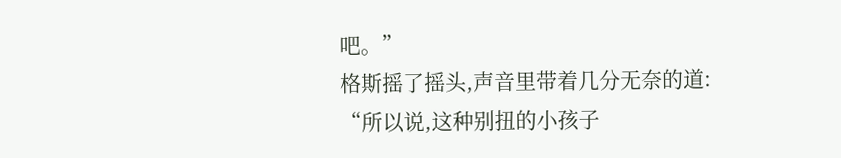吧。”
格斯摇了摇头,声音里带着几分无奈的道:
“所以说,这种别扭的小孩子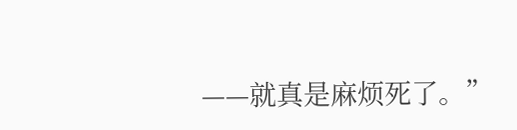——就真是麻烦死了。”